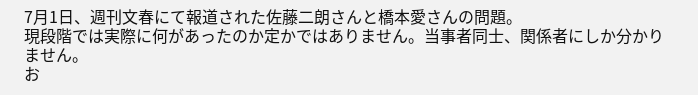7月1日、週刊文春にて報道された佐藤二朗さんと橋本愛さんの問題。
現段階では実際に何があったのか定かではありません。当事者同士、関係者にしか分かりません。
お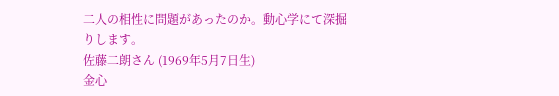二人の相性に問題があったのか。動心学にて深掘りします。
佐藤二朗さん (1969年5月7日生)
金心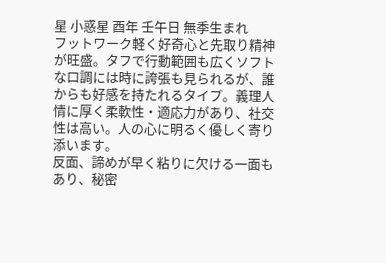星 小惑星 酉年 壬午日 無季生まれ
フットワーク軽く好奇心と先取り精神が旺盛。タフで行動範囲も広くソフトな口調には時に誇張も見られるが、誰からも好感を持たれるタイプ。義理人情に厚く柔軟性・適応力があり、社交性は高い。人の心に明るく優しく寄り添います。
反面、諦めが早く粘りに欠ける一面もあり、秘密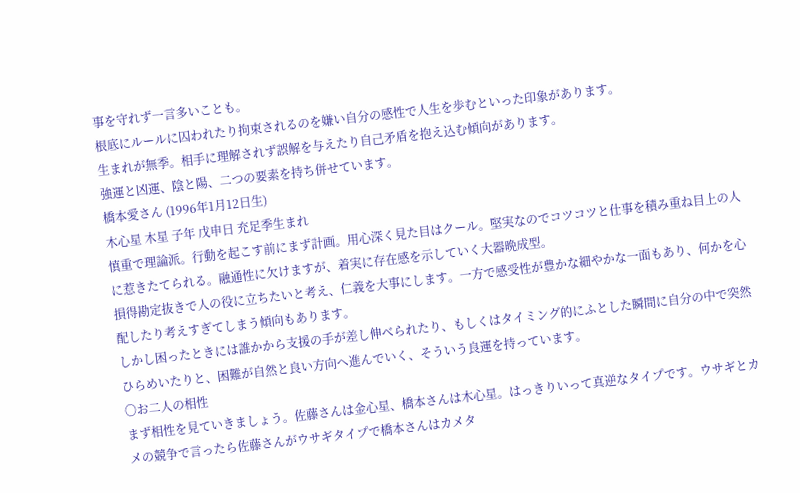事を守れず一言多いことも。
根底にルールに囚われたり拘束されるのを嫌い自分の感性で人生を歩むといった印象があります。
生まれが無季。相手に理解されず誤解を与えたり自己矛盾を抱え込む傾向があります。
強運と凶運、陰と陽、二つの要素を持ち併せています。
橋本愛さん (1996年1月12日生)
木心星 木星 子年 戊申日 充足季生まれ
慎重で理論派。行動を起こす前にまず計画。用心深く見た目はクール。堅実なのでコツコツと仕事を積み重ね目上の人に惹きたてられる。融通性に欠けますが、着実に存在感を示していく大器晩成型。
損得勘定抜きで人の役に立ちたいと考え、仁義を大事にします。一方で感受性が豊かな細やかな一面もあり、何かを心配したり考えすぎてしまう傾向もあります。
しかし困ったときには誰かから支援の手が差し伸べられたり、もしくはタイミング的にふとした瞬間に自分の中で突然ひらめいたりと、困難が自然と良い方向へ進んでいく、そういう良運を持っています。
〇お二人の相性
まず相性を見ていきましょう。佐藤さんは金心星、橋本さんは木心星。はっきりいって真逆なタイプです。ウサギとカメの競争で言ったら佐藤さんがウサギタイプで橋本さんはカメタ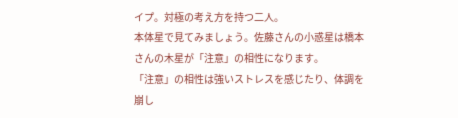イプ。対極の考え方を持つ二人。
本体星で見てみましょう。佐藤さんの小惑星は橋本さんの木星が「注意」の相性になります。
「注意」の相性は強いストレスを感じたり、体調を崩し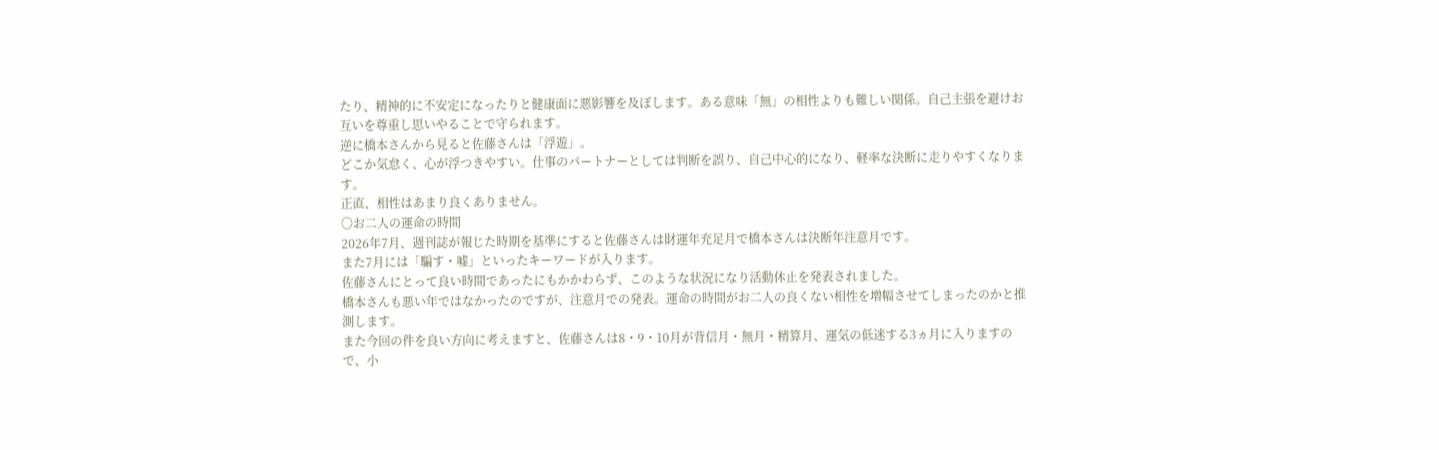たり、精神的に不安定になったりと健康面に悪影響を及ぼします。ある意味「無」の相性よりも難しい関係。自己主張を避けお互いを尊重し思いやることで守られます。
逆に橋本さんから見ると佐藤さんは「浮遊」。
どこか気怠く、心が浮つきやすい。仕事のパートナーとしては判断を誤り、自己中心的になり、軽率な決断に走りやすくなります。
正直、相性はあまり良くありません。
〇お二人の運命の時間
2026年7月、週刊誌が報じた時期を基準にすると佐藤さんは財運年充足月で橋本さんは決断年注意月です。
また7月には「騙す・嘘」といったキーワードが入ります。
佐藤さんにとって良い時間であったにもかかわらず、このような状況になり活動休止を発表されました。
橋本さんも悪い年ではなかったのですが、注意月での発表。運命の時間がお二人の良くない相性を増幅させてしまったのかと推測します。
また今回の件を良い方向に考えますと、佐藤さんは8・9・10月が背信月・無月・精算月、運気の低迷する3ヵ月に入りますので、小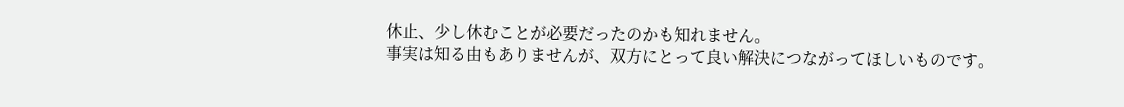休止、少し休むことが必要だったのかも知れません。
事実は知る由もありませんが、双方にとって良い解決につながってほしいものです。